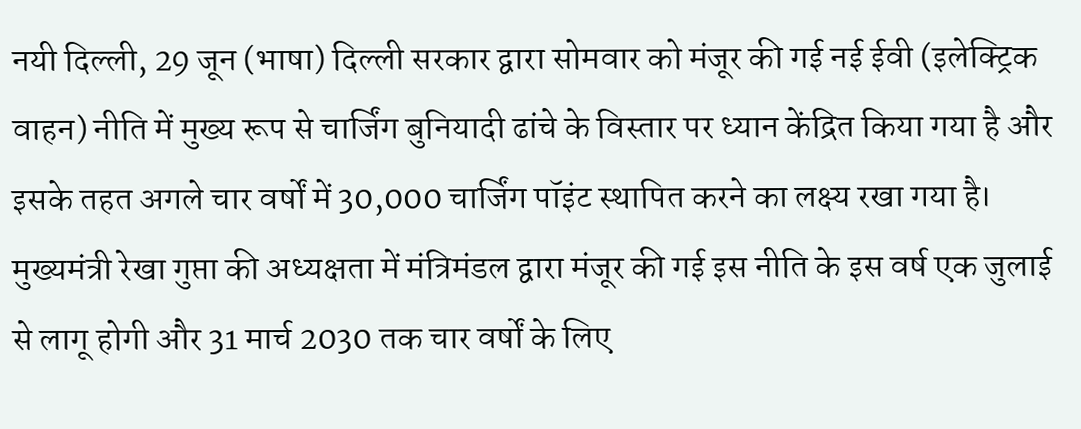नयी दिल्ली, 29 जून (भाषा) दिल्ली सरकार द्वारा सोमवार को मंजूर की गई नई ईवी (इलेक्ट्रिक वाहन) नीति में मुख्य रूप से चार्जिंग बुनियादी ढांचे के विस्तार पर ध्यान केंद्रित किया गया है और इसके तहत अगले चार वर्षों में 30,000 चार्जिंग पॉइंट स्थापित करने का लक्ष्य रखा गया है।
मुख्यमंत्री रेखा गुप्ता की अध्यक्षता में मंत्रिमंडल द्वारा मंजूर की गई इस नीति के इस वर्ष एक जुलाई से लागू होगी और 31 मार्च 2030 तक चार वर्षों के लिए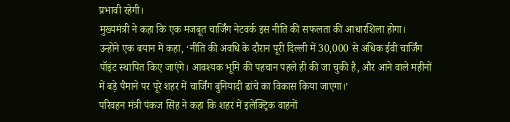प्रभावी रहेगी।
मुख्यमंत्री ने कहा कि एक मजबूत चार्जिंग नेटवर्क इस नीति की सफलता की आधारशिला होगा।
उन्होंने एक बयान में कहा, ‘नीति की अवधि के दौरान पूरी दिल्ली में 30,000 से अधिक ईवी चार्जिंग पॉइंट स्थापित किए जाएंगे। आवश्यक भूमि की पहचान पहले ही की जा चुकी है, और आने वाले महीनों में बड़े पैमाने पर पूरे शहर में चार्जिंग बुनियादी ढांचे का विकास किया जाएगा।’
परिवहन मंत्री पंकज सिंह ने कहा कि शहर में इलेक्ट्रिक वाहनों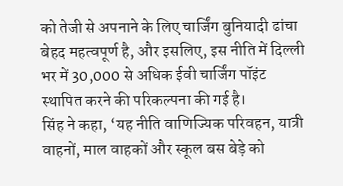को तेजी से अपनाने के लिए चार्जिंग बुनियादी ढांचा बेहद महत्वपूर्ण है, और इसलिए, इस नीति में दिल्ली भर में 30,000 से अधिक ईवी चार्जिंग पॉइंट स्थापित करने की परिकल्पना की गई है।
सिंह ने कहा, ‘यह नीति वाणिज्यिक परिवहन, यात्री वाहनों, माल वाहकों और स्कूल बस बेड़े को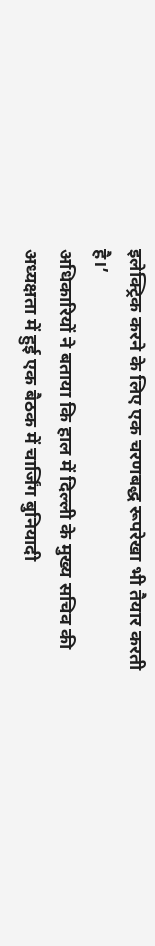इलेक्ट्रिक करने के लिए एक चरणबद्ध रूपरेखा भी तैयार करती है।’
अधिकारियों ने बताया कि हाल में दिल्ली के मुख्य सचिव की अध्यक्षता में हुई एक बैठक में चार्जिंग बुनियादी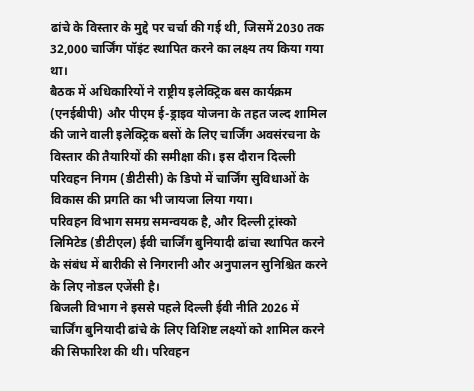ढांचे के विस्तार के मुद्दे पर चर्चा की गई थी, जिसमें 2030 तक 32,000 चार्जिंग पॉइंट स्थापित करने का लक्ष्य तय किया गया था।
बैठक में अधिकारियों ने राष्ट्रीय इलेक्ट्रिक बस कार्यक्रम (एनईबीपी) और पीएम ई-ड्राइव योजना के तहत जल्द शामिल की जाने वाली इलेक्ट्रिक बसों के लिए चार्जिंग अवसंरचना के विस्तार की तैयारियों की समीक्षा की। इस दौरान दिल्ली परिवहन निगम (डीटीसी) के डिपो में चार्जिंग सुविधाओं के विकास की प्रगति का भी जायजा लिया गया।
परिवहन विभाग समग्र समन्वयक है, और दिल्ली ट्रांस्को लिमिटेड (डीटीएल) ईवी चार्जिंग बुनियादी ढांचा स्थापित करने के संबंध में बारीकी से निगरानी और अनुपालन सुनिश्चित करने के लिए नोडल एजेंसी है।
बिजली विभाग ने इससे पहले दिल्ली ईवी नीति 2026 में चार्जिंग बुनियादी ढांचे के लिए विशिष्ट लक्ष्यों को शामिल करने की सिफारिश की थी। परिवहन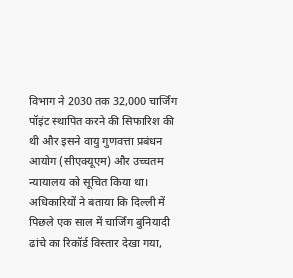विभाग ने 2030 तक 32,000 चार्जिंग पॉइंट स्थापित करने की सिफारिश की थी और इसने वायु गुणवत्ता प्रबंधन आयोग (सीएक्यूएम) और उच्चतम न्यायालय को सूचित किया था।
अधिकारियों ने बताया कि दिल्ली में पिछले एक साल में चार्जिंग बुनियादी ढांचे का रिकॉर्ड विस्तार देखा गया,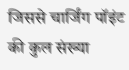जिससे चार्जिंग पॉइंट की कुल संख्या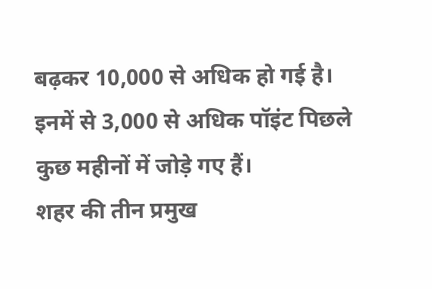बढ़कर 10,000 से अधिक हो गई है। इनमें से 3,000 से अधिक पॉइंट पिछले कुछ महीनों में जोड़े गए हैं।
शहर की तीन प्रमुख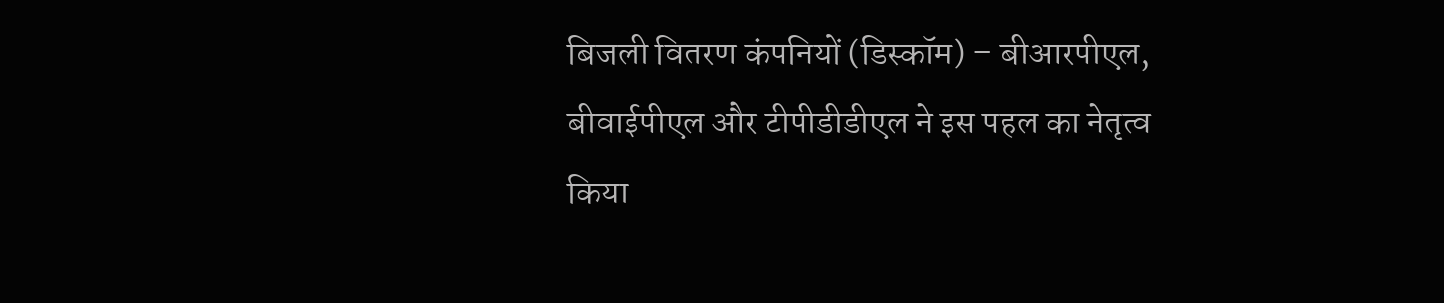बिजली वितरण कंपनियों (डिस्कॉम) – बीआरपीएल, बीवाईपीएल और टीपीडीडीएल ने इस पहल का नेतृत्व किया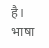है।
भाषा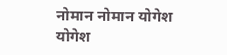नोमान नोमान योगेश
योगेश